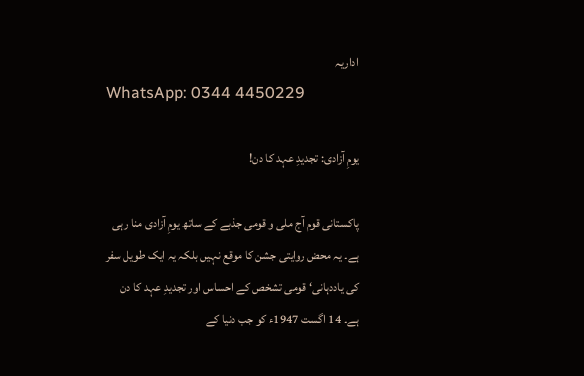اداریہ
WhatsApp: 0344 4450229

یومِ آزادی: تجدیدِ عہد کا دن!

پاکستانی قوم آج ملی و قومی جذبے کے ساتھ یومِ آزادی منا رہی ہے۔ یہ محض روایتی جشن کا موقع نہیں بلکہ یہ ایک طویل سفر کی یاددہانی‘ قومی تشخص کے احساس اور تجدیدِ عہد کا دن ہے۔ 14 اگست 1947ء کو جب دنیا کے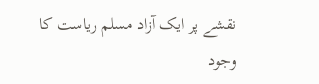نقشے پر ایک آزاد مسلم ریاست کا وجود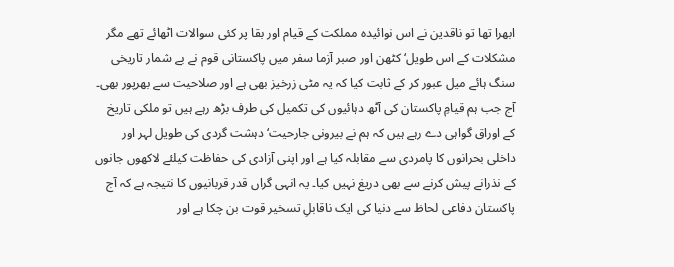ابھرا تھا تو ناقدین نے اس نوائیدہ مملکت کے قیام اور بقا پر کئی سوالات اٹھائے تھے مگر مشکلات کے اس طویل‘ کٹھن اور صبر آزما سفر میں پاکستانی قوم نے بے شمار تاریخی سنگ ہائے میل عبور کر کے ثابت کیا کہ یہ مٹی زرخیز بھی ہے اور صلاحیت سے بھرپور بھی۔ آج جب ہم قیامِ پاکستان کی آٹھ دہائیوں کی تکمیل کی طرف بڑھ رہے ہیں تو ملکی تاریخ کے اوراق گواہی دے رہے ہیں کہ ہم نے بیرونی جارحیت‘ دہشت گردی کی طویل لہر اور داخلی بحرانوں کا پامردی سے مقابلہ کیا ہے اور اپنی آزادی کی حفاظت کیلئے لاکھوں جانوں کے نذرانے پیش کرنے سے بھی دریغ نہیں کیا۔ یہ انہی گراں قدر قربانیوں کا نتیجہ ہے کہ آج پاکستان دفاعی لحاظ سے دنیا کی ایک ناقابلِ تسخیر قوت بن چکا ہے اور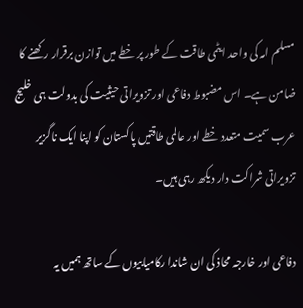مسلم امہ کی واحد ایٹمی طاقت کے طور پر خطے میں توازن برقرار رکھنے کا ضامن ہے۔ اس مضبوط دفاعی اور تزویراتی حیثیت کی بدولت ہی خلیج عرب سمیت متعدد خطے اور عالمی طاقتیں پاکستان کو اپنا ایک ناگزیر تزویراتی شراکت دار دیکھ رہی ہیں۔

دفاعی اور خارجہ محاذ کی ان شاندا رکامیابیوں کے ساتھ ہمیں یہ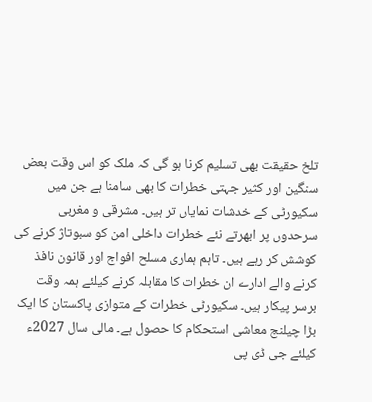تلخ حقیقت بھی تسلیم کرنا ہو گی کہ ملک کو اس وقت بعض سنگین اور کثیر جہتی خطرات کا بھی سامنا ہے جن میں سکیورٹی کے خدشات نمایاں تر ہیں۔ مشرقی و مغربی سرحدوں پر ابھرتے نئے خطرات داخلی امن کو سبوتاژ کرنے کی کوشش کر رہے ہیں۔ تاہم ہماری مسلح افواج اور قانون نافذ کرنے والے ادارے ان خطرات کا مقابلہ کرنے کیلئے ہمہ وقت برسر پیکار ہیں۔ سکیورٹی خطرات کے متوازی پاکستان کا ایک بڑا چیلنج معاشی استحکام کا حصول ہے۔ مالی سال 2027ء کیلئے جی ڈی پی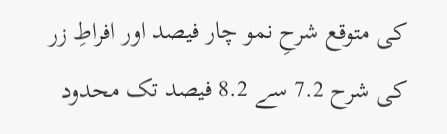کی متوقع شرحِ نمو چار فیصد اور افراطِ زر کی شرح 7.2 سے 8.2 فیصد تک محدود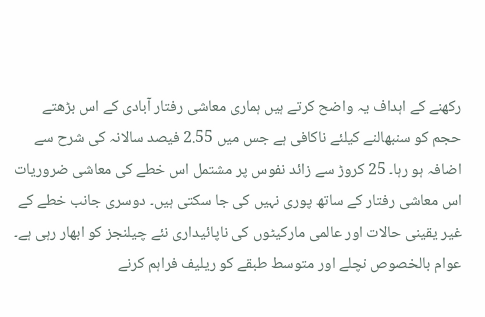رکھنے کے اہداف یہ واضح کرتے ہیں ہماری معاشی رفتار آبادی کے اس بڑھتے حجم کو سنبھالنے کیلئے ناکافی ہے جس میں 2.55 فیصد سالانہ کی شرح سے اضافہ ہو رہا۔ 25 کروڑ سے زائد نفوس پر مشتمل اس خطے کی معاشی ضروریات اس معاشی رفتار کے ساتھ پوری نہیں کی جا سکتی ہیں۔ دوسری جانب خطے کے غیر یقینی حالات اور عالمی مارکیٹوں کی ناپائیداری نئے چیلنجز کو ابھار رہی ہے۔ عوام بالخصوص نچلے اور متوسط طبقے کو ریلیف فراہم کرنے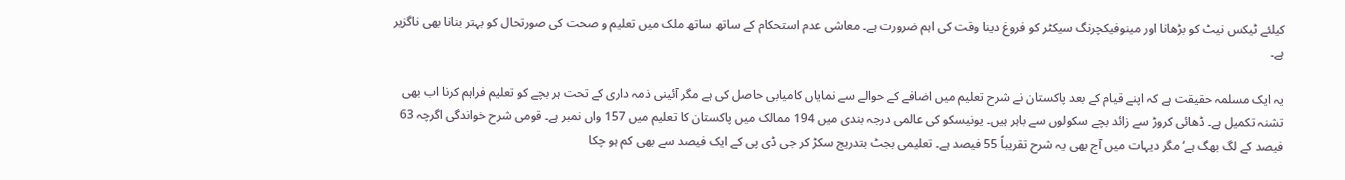کیلئے ٹیکس نیٹ کو بڑھانا اور مینوفیکچرنگ سیکٹر کو فروغ دینا وقت کی اہم ضرورت ہے۔ معاشی عدم استحکام کے ساتھ ساتھ ملک میں تعلیم و صحت کی صورتحال کو بہتر بنانا بھی ناگزیر ہے۔

یہ ایک مسلمہ حقیقت ہے کہ اپنے قیام کے بعد پاکستان نے شرح تعلیم میں اضافے کے حوالے سے نمایاں کامیابی حاصل کی ہے مگر آئینی ذمہ داری کے تحت ہر بچے کو تعلیم فراہم کرنا اب بھی تشنہ تکمیل ہے۔ ڈھائی کروڑ سے زائد بچے سکولوں سے باہر ہیں۔ یونیسکو کی عالمی درجہ بندی میں 194 ممالک میں پاکستان کا تعلیم میں 157 واں نمبر ہے۔ قومی شرح خواندگی اگرچہ 63 فیصد کے لگ بھگ ہے‘ مگر دیہات میں آج بھی یہ شرح تقریباً 55 فیصد ہے۔ تعلیمی بجٹ بتدریج سکڑ کر جی ڈی پی کے ایک فیصد سے بھی کم ہو چکا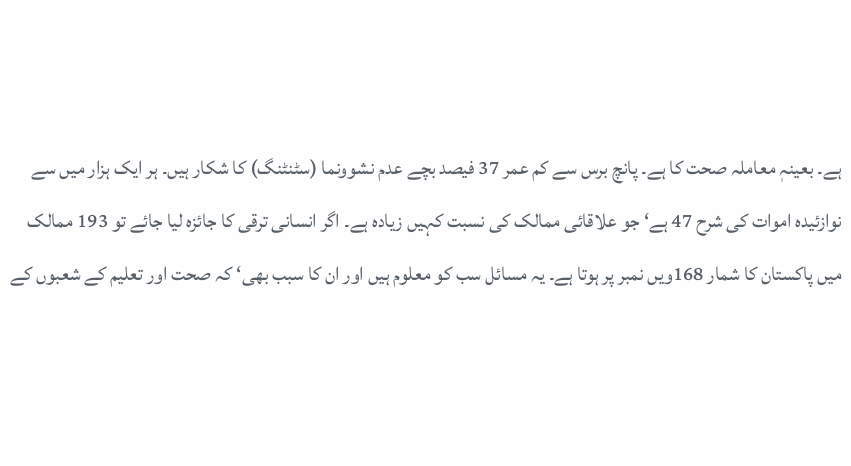ہے۔ بعینہٖ معاملہ صحت کا ہے۔ پانچ برس سے کم عمر 37 فیصد بچے عدم نشوونما (سٹنٹنگ) کا شکار ہیں۔ ہر ایک ہزار میں سے نوازئیدہ اموات کی شرح 47 ہے‘ جو علاقائی ممالک کی نسبت کہیں زیادہ ہے۔ اگر انسانی ترقی کا جائزہ لیا جائے تو 193 ممالک میں پاکستان کا شمار 168ویں نمبر پر ہوتا ہے۔ یہ مسائل سب کو معلوم ہیں اور ان کا سبب بھی‘ کہ صحت اور تعلیم کے شعبوں کے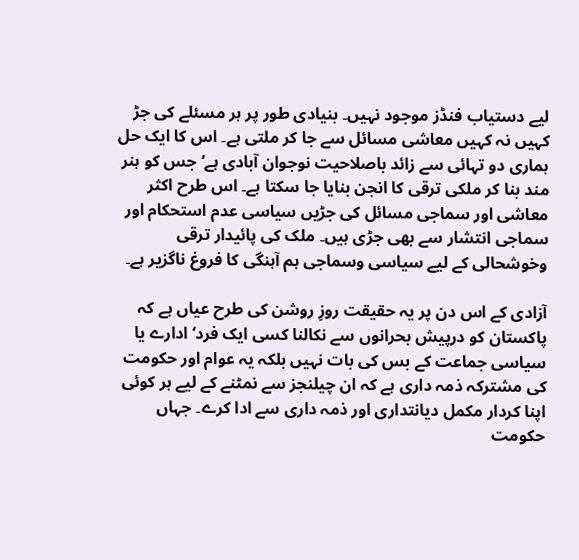لیے دستیاب فنڈز موجود نہیں۔ بنیادی طور پر ہر مسئلے کی جڑ کہیں نہ کہیں معاشی مسائل سے جا کر ملتی ہے۔ اس کا ایک حل ہماری دو تہائی سے زائد باصلاحیت نوجوان آبادی ہے‘ جس کو ہنر مند بنا کر ملکی ترقی کا انجن بنایا جا سکتا ہے۔ اس طرح اکثر معاشی اور سماجی مسائل کی جڑیں سیاسی عدم استحکام اور سماجی انتشار سے بھی جڑی ہیں۔ ملک کی پائیدار ترقی وخوشحالی کے لیے سیاسی وسماجی ہم آہنگی کا فروغ ناگزیر ہے۔

آزادی کے اس دن پر یہ حقیقت روزِ روشن کی طرح عیاں ہے کہ پاکستان کو درپیش بحرانوں سے نکالنا کسی ایک فرد‘ ادارے یا سیاسی جماعت کے بس کی بات نہیں بلکہ یہ عوام اور حکومت کی مشترکہ ذمہ داری ہے کہ ان چیلنجز سے نمٹنے کے لیے ہر کوئی اپنا کردار مکمل دیانتداری اور ذمہ داری سے ادا کرے۔ جہاں حکومت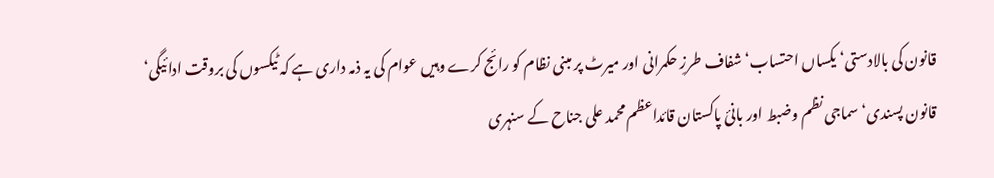قانون کی بالادستی‘ یکساں احتساب‘ شفاف طرزِ حکمرانی اور میرٹ پر مبنی نظام کو رائج کرے وہیں عوام کی یہ ذمہ داری ہے کہ ٹیکسوں کی بروقت ادائیگی‘ قانون پسندی‘ سماجی نظم وضبط اور بانیٔ پاکستان قائداعظم محمد علی جناح کے سنہری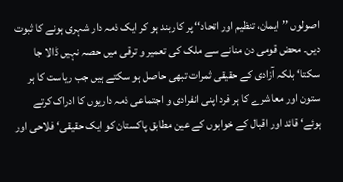اصولوں ’’ایمان، تنظیم اور اتحاد‘‘ پر کاربند ہو کر ایک ذمہ دار شہری ہونے کا ثبوت دیں۔ محض قومی دن منانے سے ملک کی تعمیر و ترقی میں حصہ نہیں ڈالا جا سکتا‘ بلکہ آزادی کے حقیقی ثمرات تبھی حاصل ہو سکتے ہیں جب ریاست کا ہر ستون اور معاشرے کا ہر فرد اپنی انفرادی و اجتماعی ذمہ داریوں کا ادراک کرتے ہوئے‘ قائد اور اقبال کے خوابوں کے عین مطابق پاکستان کو ایک حقیقی‘ فلاحی اور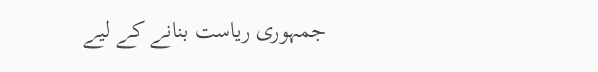جمہوری ریاست بنانے کے لیے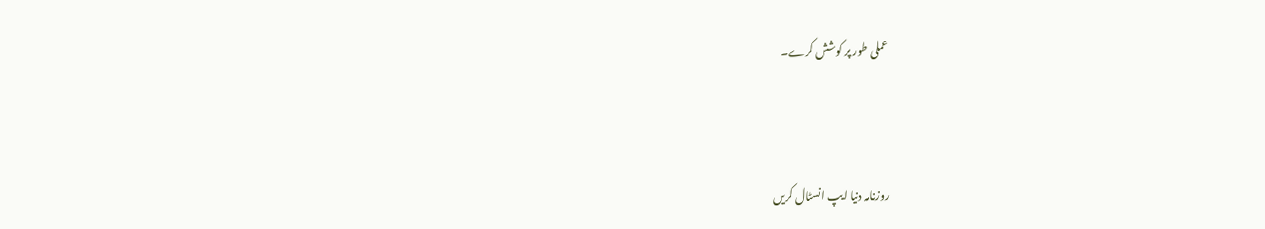عملی طور پر کوشش کرے۔



روزنامہ دنیا ایپ انسٹال کریں